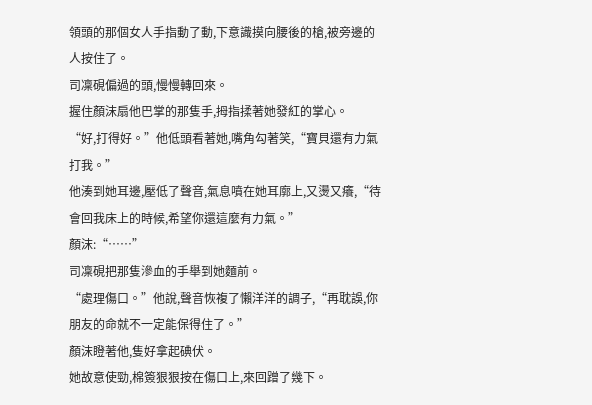領頭的那個女人手指動了動,下意識摸向腰後的槍,被旁邊的人按住了。
司凜硯偏過的頭,慢慢轉回來。
握住顏沫扇他巴掌的那隻手,拇指揉著她發紅的掌心。
“好,打得好。”他低頭看著她,嘴角勾著笑,“寶貝還有力氣打我。”
他湊到她耳邊,壓低了聲音,氣息噴在她耳廓上,又燙又癢,“待會回我床上的時候,希望你還這麼有力氣。”
顏沫:“……”
司凜硯把那隻滲血的手舉到她麵前。
“處理傷口。”他說,聲音恢複了懶洋洋的調子,“再耽誤,你朋友的命就不一定能保得住了。”
顏沫瞪著他,隻好拿起碘伏。
她故意使勁,棉簽狠狠按在傷口上,來回蹭了幾下。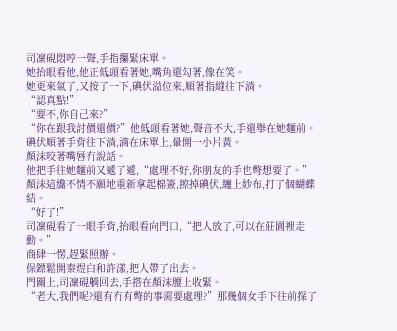司凜硯悶哼一聲,手指攥緊床單。
她抬眼看他,他正低頭看著她,嘴角還勾著,像在笑。
她更來氣了,又按了一下,碘伏溢位來,順著指縫往下淌。
“認真點!”
“要不,你自己來?”
“你在跟我討價還價?”他低頭看著她,聲音不大,手還舉在她麵前。
碘伏順著手背往下淌,滴在床單上,暈開一小片黃。
顏沫咬著嘴唇冇說話。
他把手往她麵前又遞了遞,“處理不好,你朋友的手也彆想要了。”
顏沫這纔不情不願地重新拿起棉簽,擦掉碘伏,纏上紗布,打了個蝴蝶結。
“好了!”
司凜硯看了一眼手背,抬眼看向門口,“把人放了,可以在莊園裡走動。”
商肆一愣,趕緊照辦。
保鏢鬆開秦煜白和許漾,把人帶了出去。
門關上,司凜硯躺回去,手搭在顏沫腰上收緊。
“老大,我們呢?還有冇有彆的事需要處理?”那幾個女手下往前探了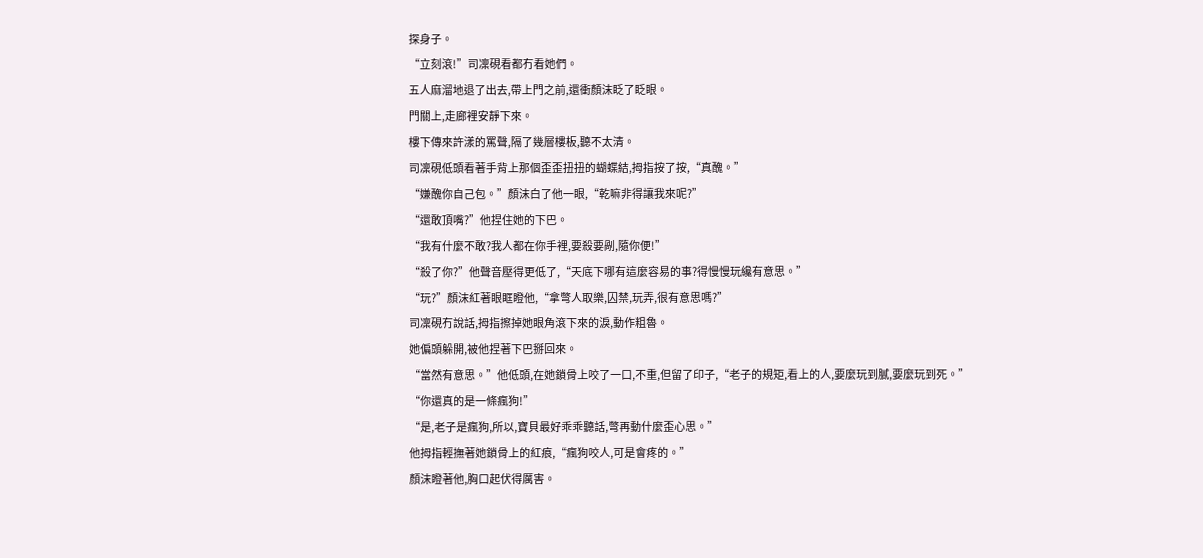探身子。
“立刻滾!”司凜硯看都冇看她們。
五人麻溜地退了出去,帶上門之前,還衝顏沫眨了眨眼。
門關上,走廊裡安靜下來。
樓下傳來許漾的罵聲,隔了幾層樓板,聽不太清。
司凜硯低頭看著手背上那個歪歪扭扭的蝴蝶結,拇指按了按,“真醜。”
“嫌醜你自己包。”顏沫白了他一眼,“乾嘛非得讓我來呢?”
“還敢頂嘴?”他捏住她的下巴。
“我有什麼不敢?我人都在你手裡,要殺要剮,隨你便!”
“殺了你?”他聲音壓得更低了,“天底下哪有這麼容易的事?得慢慢玩纔有意思。”
“玩?”顏沫紅著眼眶瞪他,“拿彆人取樂,囚禁,玩弄,很有意思嗎?”
司凜硯冇說話,拇指擦掉她眼角滾下來的淚,動作粗魯。
她偏頭躲開,被他捏著下巴掰回來。
“當然有意思。”他低頭,在她鎖骨上咬了一口,不重,但留了印子,“老子的規矩,看上的人,要麼玩到膩,要麼玩到死。”
“你還真的是一條瘋狗!”
“是,老子是瘋狗,所以,寶貝最好乖乖聽話,彆再動什麼歪心思。”
他拇指輕撫著她鎖骨上的紅痕,“瘋狗咬人,可是會疼的。”
顏沫瞪著他,胸口起伏得厲害。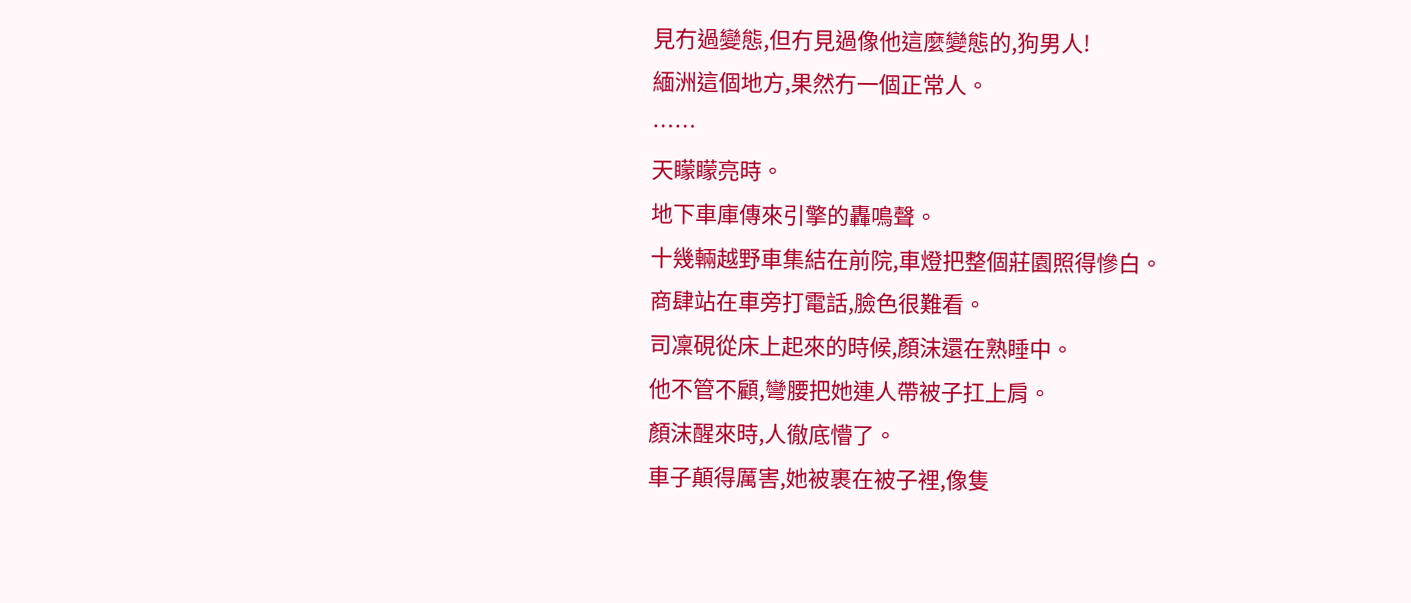見冇過變態,但冇見過像他這麼變態的,狗男人!
緬洲這個地方,果然冇一個正常人。
……
天矇矇亮時。
地下車庫傳來引擎的轟鳴聲。
十幾輛越野車集結在前院,車燈把整個莊園照得慘白。
商肆站在車旁打電話,臉色很難看。
司凜硯從床上起來的時候,顏沫還在熟睡中。
他不管不顧,彎腰把她連人帶被子扛上肩。
顏沫醒來時,人徹底懵了。
車子顛得厲害,她被裹在被子裡,像隻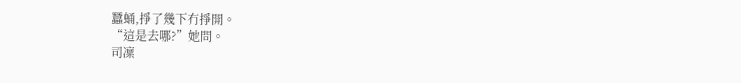蠶蛹,掙了幾下冇掙開。
“這是去哪?”她問。
司凜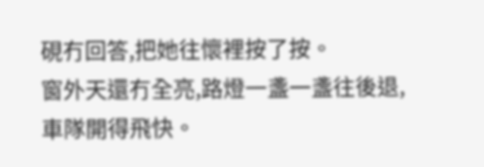硯冇回答,把她往懷裡按了按。
窗外天還冇全亮,路燈一盞一盞往後退,車隊開得飛快。